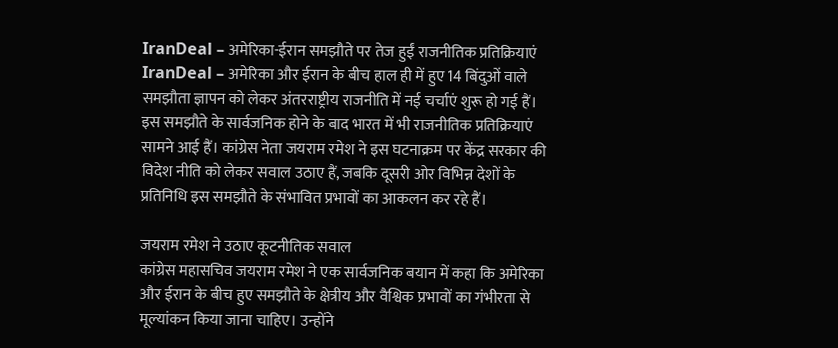IranDeal – अमेरिका-ईरान समझौते पर तेज हुईं राजनीतिक प्रतिक्रियाएं
IranDeal – अमेरिका और ईरान के बीच हाल ही में हुए 14 बिंदुओं वाले समझौता ज्ञापन को लेकर अंतरराष्ट्रीय राजनीति में नई चर्चाएं शुरू हो गई हैं। इस समझौते के सार्वजनिक होने के बाद भारत में भी राजनीतिक प्रतिक्रियाएं सामने आई हैं। कांग्रेस नेता जयराम रमेश ने इस घटनाक्रम पर केंद्र सरकार की विदेश नीति को लेकर सवाल उठाए हैं, जबकि दूसरी ओर विभिन्न देशों के प्रतिनिधि इस समझौते के संभावित प्रभावों का आकलन कर रहे हैं।

जयराम रमेश ने उठाए कूटनीतिक सवाल
कांग्रेस महासचिव जयराम रमेश ने एक सार्वजनिक बयान में कहा कि अमेरिका और ईरान के बीच हुए समझौते के क्षेत्रीय और वैश्विक प्रभावों का गंभीरता से मूल्यांकन किया जाना चाहिए। उन्होंने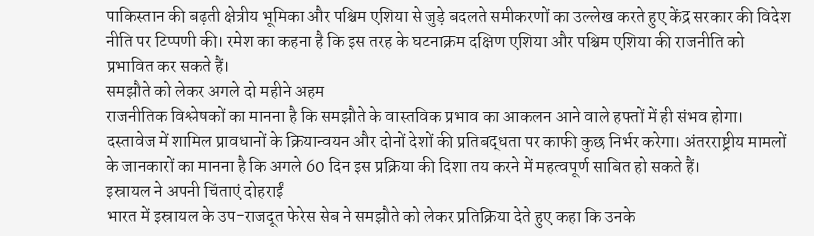पाकिस्तान की बढ़ती क्षेत्रीय भूमिका और पश्चिम एशिया से जुड़े बदलते समीकरणों का उल्लेख करते हुए केंद्र सरकार की विदेश नीति पर टिप्पणी की। रमेश का कहना है कि इस तरह के घटनाक्रम दक्षिण एशिया और पश्चिम एशिया की राजनीति को प्रभावित कर सकते हैं।
समझौते को लेकर अगले दो महीने अहम
राजनीतिक विश्लेषकों का मानना है कि समझौते के वास्तविक प्रभाव का आकलन आने वाले हफ्तों में ही संभव होगा। दस्तावेज में शामिल प्रावधानों के क्रियान्वयन और दोनों देशों की प्रतिबद्धता पर काफी कुछ निर्भर करेगा। अंतरराष्ट्रीय मामलों के जानकारों का मानना है कि अगले 60 दिन इस प्रक्रिया की दिशा तय करने में महत्वपूर्ण साबित हो सकते हैं।
इस्रायल ने अपनी चिंताएं दोहराईं
भारत में इस्रायल के उप-राजदूत फेरेस सेब ने समझौते को लेकर प्रतिक्रिया देते हुए कहा कि उनके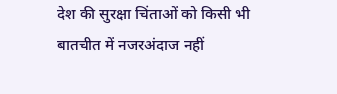देश की सुरक्षा चिंताओं को किसी भी बातचीत में नजरअंदाज नहीं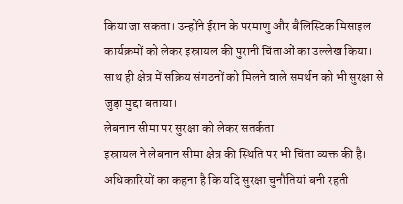किया जा सकता। उन्होंने ईरान के परमाणु और बैलिस्टिक मिसाइल कार्यक्रमों को लेकर इस्रायल की पुरानी चिंताओं का उल्लेख किया। साथ ही क्षेत्र में सक्रिय संगठनों को मिलने वाले समर्थन को भी सुरक्षा से जुड़ा मुद्दा बताया।
लेबनान सीमा पर सुरक्षा को लेकर सतर्कता
इस्रायल ने लेबनान सीमा क्षेत्र की स्थिति पर भी चिंता व्यक्त की है। अधिकारियों का कहना है कि यदि सुरक्षा चुनौतियां बनी रहती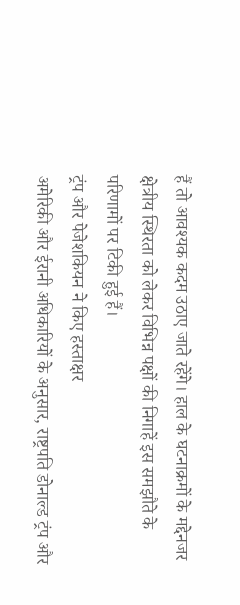हैं तो आवश्यक कदम उठाए जाते रहेंगे। हाल के घटनाक्रमों के मद्देनजर क्षेत्रीय स्थिरता को लेकर विभिन्न पक्षों की निगाहें इस समझौते के परिणामों पर टिकी हुई हैं।
ट्रंप और पेजेशकियन ने किए हस्ताक्षर
अमेरिकी और ईरानी अधिकारियों के अनुसार, राष्ट्रपति डोनाल्ड ट्रंप और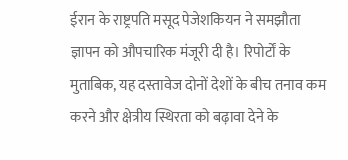ईरान के राष्ट्रपति मसूद पेजेशकियन ने समझौता ज्ञापन को औपचारिक मंजूरी दी है। रिपोर्टों के मुताबिक, यह दस्तावेज दोनों देशों के बीच तनाव कम करने और क्षेत्रीय स्थिरता को बढ़ावा देने के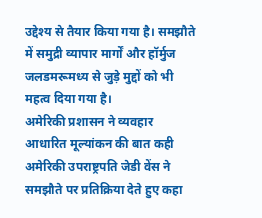उद्देश्य से तैयार किया गया है। समझौते में समुद्री व्यापार मार्गों और हॉर्मुज जलडमरूमध्य से जुड़े मुद्दों को भी महत्व दिया गया है।
अमेरिकी प्रशासन ने व्यवहार आधारित मूल्यांकन की बात कही
अमेरिकी उपराष्ट्रपति जेडी वेंस ने समझौते पर प्रतिक्रिया देते हुए कहा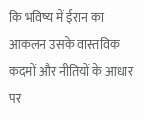कि भविष्य में ईरान का आकलन उसके वास्तविक कदमों और नीतियों के आधार पर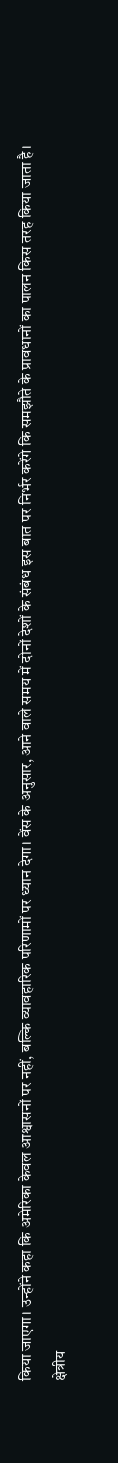किया जाएगा। उन्होंने कहा कि अमेरिका केवल आश्वासनों पर नहीं, बल्कि व्यावहारिक परिणामों पर ध्यान देगा। वेंस के अनुसार, आने वाले समय में दोनों देशों के संबंध इस बात पर निर्भर करेंगे कि समझौते के प्रावधानों का पालन किस तरह किया जाता है।
क्षेत्रीय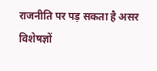राजनीति पर पड़ सकता है असर
विशेषज्ञों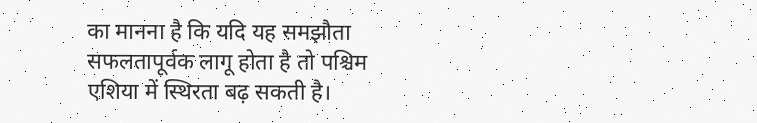का मानना है कि यदि यह समझौता सफलतापूर्वक लागू होता है तो पश्चिम एशिया में स्थिरता बढ़ सकती है।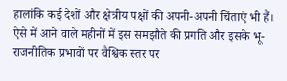हालांकि कई देशों और क्षेत्रीय पक्षों की अपनी-अपनी चिंताएं भी हैं। ऐसे में आने वाले महीनों में इस समझौते की प्रगति और इसके भू-राजनीतिक प्रभावों पर वैश्विक स्तर पर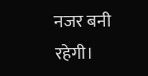नजर बनी रहेगी।